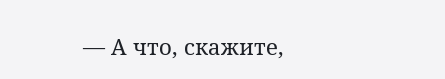— А что, скажите,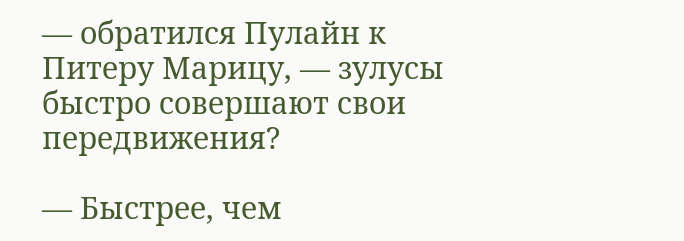— обратился Пулайн к Питеру Марицу, — зулусы быстро совершают свои передвижения?

— Быстрее, чем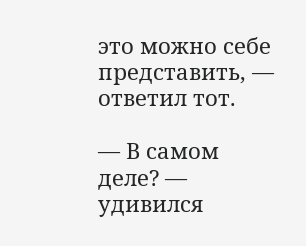это можно себе представить, — ответил тот.

— В самом деле? — удивился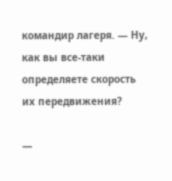командир лагеря. — Ну, как вы все-таки определяете скорость их передвижения?

—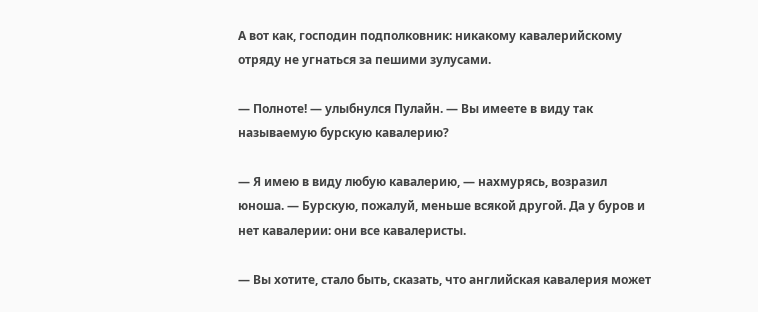А вот как, господин подполковник: никакому кавалерийскому отряду не угнаться за пешими зулусами.

— Полноте! — улыбнулся Пулайн. — Вы имеете в виду так называемую бурскую кавалерию?

— Я имею в виду любую кавалерию, — нахмурясь, возразил юноша. — Бурскую, пожалуй, меньше всякой другой. Да у буров и нет кавалерии: они все кавалеристы.

— Вы хотите, стало быть, сказать, что английская кавалерия может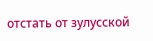отстать от зулусской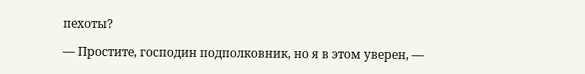пехоты?

— Простите, господин подполковник, но я в этом уверен, —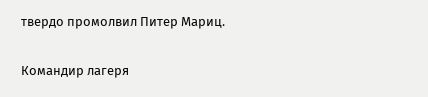твердо промолвил Питер Мариц.

Командир лагеря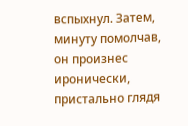вспыхнул. Затем, минуту помолчав, он произнес иронически, пристально глядя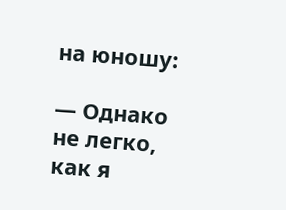на юношу:

— Однако не легко, как я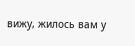вижу, жилось вам у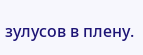зулусов в плену.